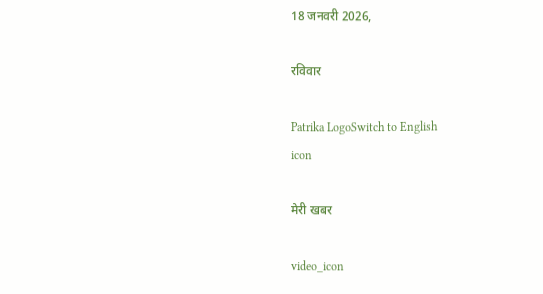18 जनवरी 2026,

रविवार

Patrika LogoSwitch to English
icon

मेरी खबर

video_icon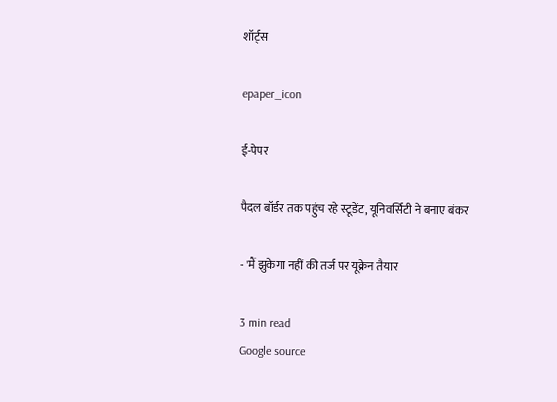शॉर्ट्स

epaper_icon

ई-पेपर

पैदल बॉर्डर तक पहुंच रहे स्टूडेंट, यूनिवर्सिटी ने बनाए बंकर

- 'मैं झुकेगा नहीं की तर्ज पर यूक्रेन तैयार

3 min read
Google source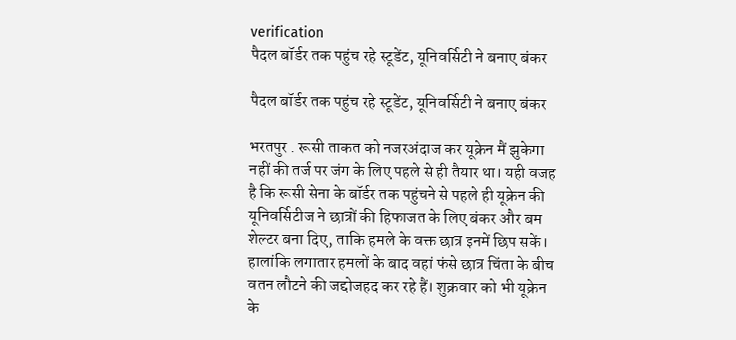verification
पैदल बॉर्डर तक पहुंच रहे स्टूडेंट, यूनिवर्सिटी ने बनाए बंकर

पैदल बॉर्डर तक पहुंच रहे स्टूडेंट, यूनिवर्सिटी ने बनाए बंकर

भरतपुर . रूसी ताकत को नजरअंदाज कर यूक्रेन मैं झुकेगा नहीं की तर्ज पर जंग के लिए पहले से ही तैयार था। यही वजह है कि रूसी सेना के बॉर्डर तक पहुंचने से पहले ही यूक्रेन की यूनिवर्सिटीज ने छात्रों की हिफाजत के लिए बंकर और बम शेल्टर बना दिए, ताकि हमले के वक्त छात्र इनमें छिप सकें। हालांकि लगातार हमलों के बाद वहां फंसे छात्र चिंता के बीच वतन लौटने की जद्दोजहद कर रहे हैं। शुक्रवार को भी यूक्रेन के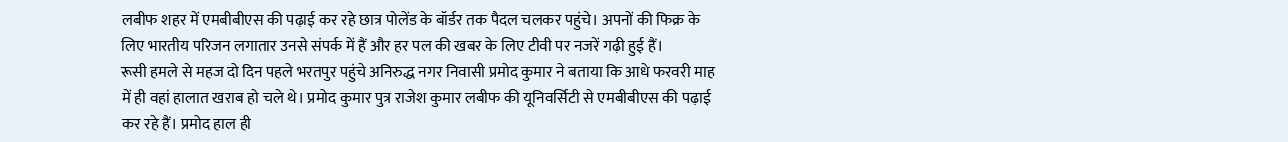लबीफ शहर में एमबीबीएस की पढ़ाई कर रहे छात्र पोलेंड के बॉर्डर तक पैदल चलकर पहुंचे। अपनों की फिक्र के लिए भारतीय परिजन लगातार उनसे संपर्क में हैं और हर पल की खबर के लिए टीवी पर नजरें गढ़ी हुई हैं।
रूसी हमले से महज दो दिन पहले भरतपुर पहुंचे अनिरुद्ध नगर निवासी प्रमोद कुमार ने बताया कि आधे फरवरी माह में ही वहां हालात खराब हो चले थे। प्रमोद कुमार पुत्र राजेश कुमार लबीफ की यूनिवर्सिटी से एमबीबीएस की पढ़ाई कर रहे हैं। प्रमोद हाल ही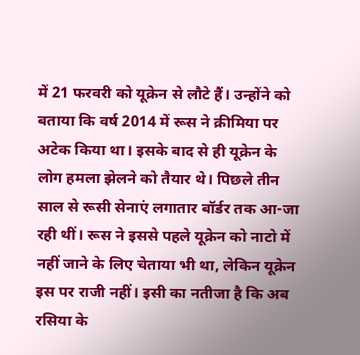में 21 फरवरी को यूक्रेन से लौटे हैं। उन्होंने को बताया कि वर्ष 2014 में रूस ने क्रीमिया पर अटेक किया था। इसके बाद से ही यूक्रेन के लोग हमला झेलने को तैयार थे। पिछले तीन साल से रूसी सेनाएं लगातार बॉर्डर तक आ-जा रही थीं। रूस ने इससे पहले यूक्रेन को नाटो में नहीं जाने के लिए चेताया भी था, लेकिन यूक्रेन इस पर राजी नहीं। इसी का नतीजा है कि अब रसिया के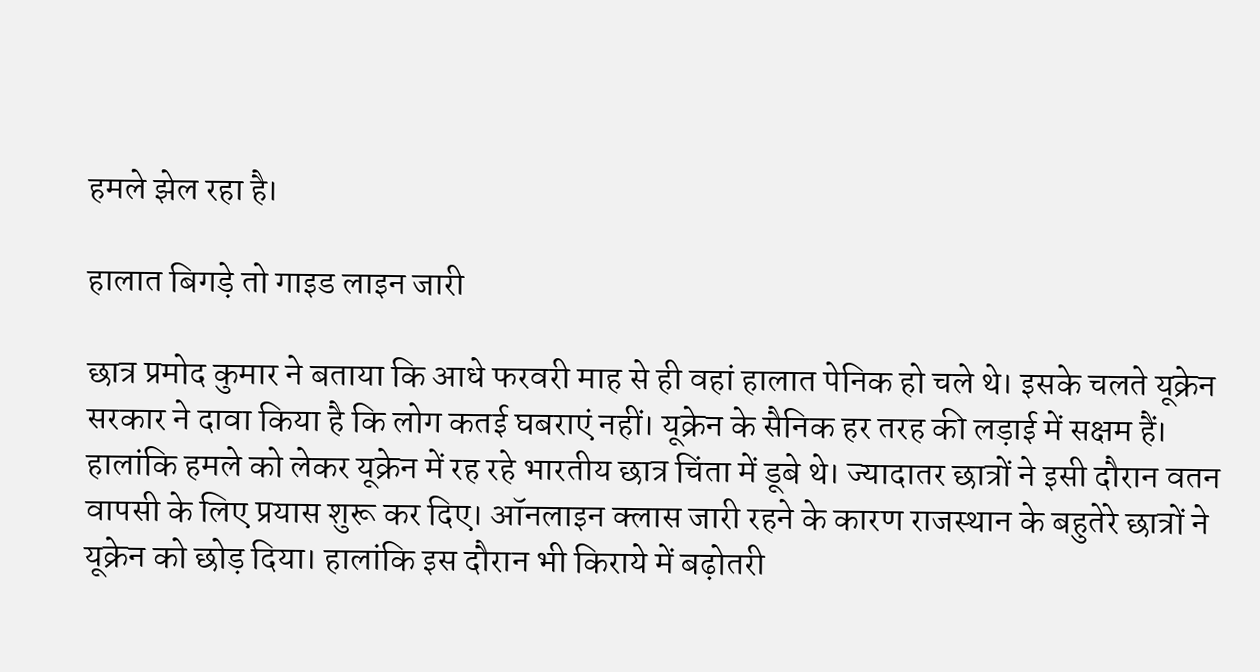हमले झेल रहा है।

हालात बिगड़े तो गाइड लाइन जारी

छात्र प्रमोद कुमार ने बताया कि आधे फरवरी माह से ही वहां हालात पेनिक हो चले थे। इसके चलते यूक्रेन सरकार ने दावा किया है कि लोग कतई घबराएं नहीं। यूक्रेन के सैनिक हर तरह की लड़ाई में सक्षम हैं। हालांकि हमले को लेकर यूक्रेन में रह रहे भारतीय छात्र चिंता में डूबे थे। ज्यादातर छात्रों ने इसी दौरान वतन वापसी के लिए प्रयास शुरू कर दिए। ऑनलाइन क्लास जारी रहने के कारण राजस्थान के बहुतेरे छात्रों ने यूक्रेन को छोड़ दिया। हालांकि इस दौरान भी किराये में बढ़ोतरी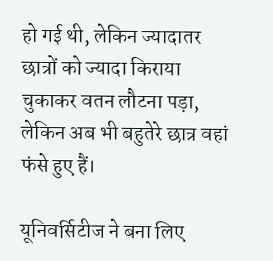हो गई थी, लेकिन ज्यादातर छात्रों को ज्यादा किराया चुकाकर वतन लौटना पड़ा, लेकिन अब भी बहुतेरे छात्र वहां फंसे हुए हैं।

यूनिवर्सिटीज ने बना लिए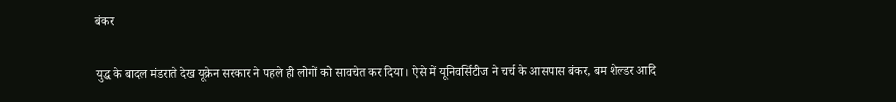बंकर

युद्ध के बादल मंडराते देख यूक्रेन सरकार ने पहले ही लोगों को सावचेत कर दिया। ऐसे में यूनिवर्सिटीज ने चर्च के आसपास बंकर, बम शेल्डर आदि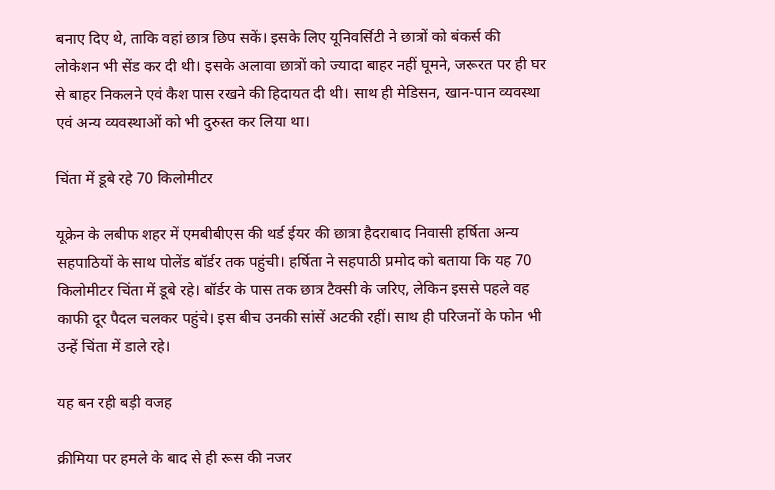बनाए दिए थे, ताकि वहां छात्र छिप सकें। इसके लिए यूनिवर्सिटी ने छात्रों को बंकर्स की लोकेशन भी सेंड कर दी थी। इसके अलावा छात्रों को ज्यादा बाहर नहीं घूमने, जरूरत पर ही घर से बाहर निकलने एवं कैश पास रखने की हिदायत दी थी। साथ ही मेडिसन, खान-पान व्यवस्था एवं अन्य व्यवस्थाओं को भी दुरुस्त कर लिया था।

चिंता में डूबे रहे 70 किलोमीटर

यूक्रेन के लबीफ शहर में एमबीबीएस की थर्ड ईयर की छात्रा हैदराबाद निवासी हर्षिता अन्य सहपाठियों के साथ पोलेंड बॉर्डर तक पहुंची। हर्षिता ने सहपाठी प्रमोद को बताया कि यह 70 किलोमीटर चिंता में डूबे रहे। बॉर्डर के पास तक छात्र टैक्सी के जरिए, लेकिन इससे पहले वह काफी दूर पैदल चलकर पहुंचे। इस बीच उनकी सांसें अटकी रहीं। साथ ही परिजनों के फोन भी उन्हें चिंता में डाले रहे।

यह बन रही बड़ी वजह

क्रीमिया पर हमले के बाद से ही रूस की नजर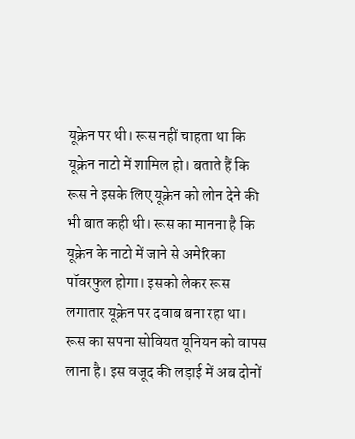यूक्रेन पर थी। रूस नहीं चाहता था कि यूक्रेन नाटो में शामिल हो। बताते हैं कि रूस ने इसके लिए यूक्रेन को लोन देने की भी बात कही थी। रूस का मानना है कि यूक्रेन के नाटो में जाने से अमेरिका पॉवरफुल होगा। इसको लेकर रूस लगातार यूक्रेन पर दवाब बना रहा था। रूस का सपना सोवियत यूनियन को वापस लाना है। इस वजूद की लड़ाई में अब दोनों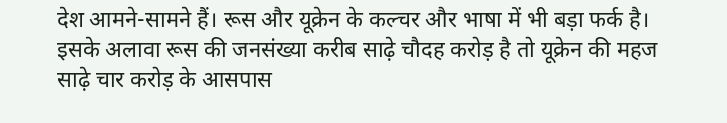देश आमने-सामने हैं। रूस और यूक्रेन के कल्चर और भाषा में भी बड़ा फर्क है। इसके अलावा रूस की जनसंख्या करीब साढ़े चौदह करोड़ है तो यूक्रेन की महज साढ़े चार करोड़ के आसपास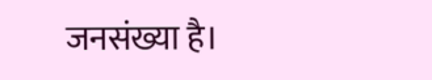जनसंख्या है।